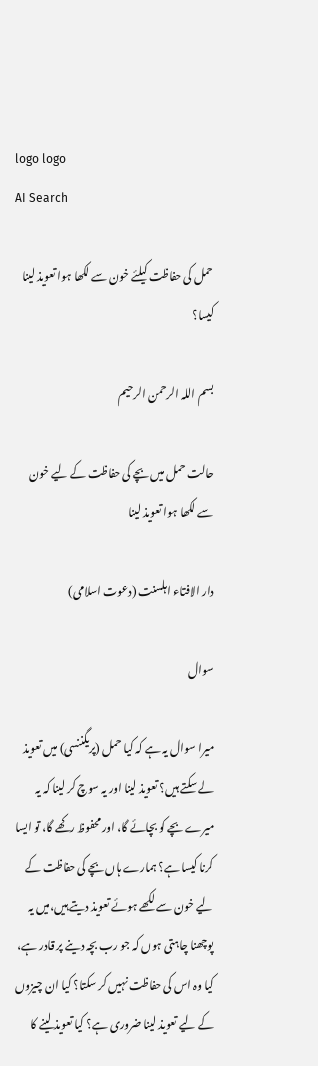logo logo
AI Search

حمل کی حفاظت کیلئے خون سے لکھا ہوا تعویذ لینا کیسا؟

بسم اللہ الرحمن الرحيم

حالت حمل میں بچے کی حفاظت کے لیے خون سے لکھا ہوا تعویذ لینا

دار الافتاء اہلسنت (دعوت اسلامی)

سوال

میرا سوال یہ ہے کہ کیا حمل (پریگننسی) میں تعویذ لے سکتے ہیں؟ تعویذ لینا اور یہ سوچ کر لینا کہ یہ میرے بچے کو بچائے گا، اور محفوظ رکھے گا، تو ایسا کرنا کیسا ہے؟ ہمارے ہاں بچے کی حفاظت کے لیے خون سے لکھے ہوئے تعویذ دیتے ہیں،میں یہ پوچھنا چاہتی ہوں کہ جو رب بچہ دینے پر قادر ہے، کیا وہ اس کی حفاظت نہیں کر سکتا؟ کیا ان چیزوں کے لیے تعویذ لینا ضروری ہے؟ کیا تعویذ لینے کا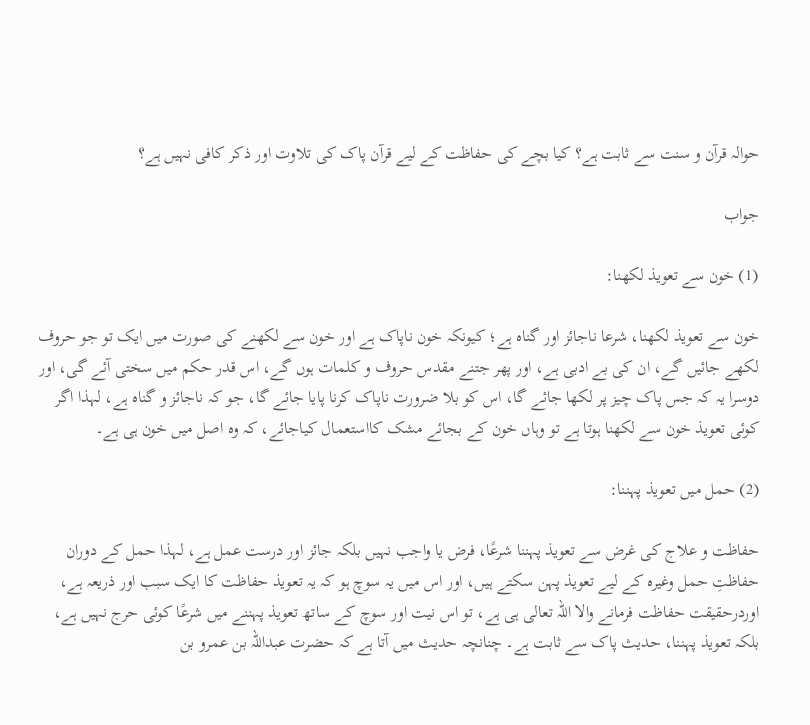حوالہ قرآن و سنت سے ثابت ہے؟ کیا بچے کی حفاظت کے لیے قرآن پاک کی تلاوت اور ذکر کافی نہیں ہے؟

جواب

(1) خون سے تعویذ لکھنا:

خون سے تعویذ لکھنا، شرعا ناجائز اور گناہ ہے؛ کیونکہ خون ناپاک ہے اور خون سے لکھنے کی صورت میں ایک تو جو حروف لکھے جائیں گے، ان کی بے ادبی ہے، اور پھر جتنے مقدس حروف و کلمات ہوں گے، اس قدر حکم میں سختی آئے گی، اور دوسرا یہ کہ جس پاک چیز پر لکھا جائے گا، اس کو بلا ضرورت ناپاک کرنا پایا جائے گا، جو کہ ناجائز و گناہ ہے، لہذا اگر کوئی تعویذ خون سے لکھنا ہوتا ہے تو وہاں خون کے بجائے مشک کااستعمال کیاجائے، کہ وہ اصل میں خون ہی ہے۔

(2) حمل میں تعویذ پہننا:

حفاظت و علاج کی غرض سے تعویذ پہننا شرعًا، فرض یا واجب نہیں بلکہ جائز اور درست عمل ہے، لہذا حمل کے دوران حفاظتِ حمل وغیرہ کے لیے تعویذ پہن سکتے ہیں، اور اس میں یہ سوچ ہو کہ یہ تعویذ حفاظت کا ایک سبب اور ذریعہ ہے، اوردرحقیقت حفاظت فرمانے والا اللہ تعالی ہی ہے، تو اس نیت اور سوچ کے ساتھ تعویذ پہننے میں شرعًا کوئی حرج نہیں ہے، بلکہ تعویذ پہننا، حدیث پاک سے ثابت ہے۔ چنانچہ حدیث میں آتا ہے کہ حضرت عبداللہ بن عمرو بن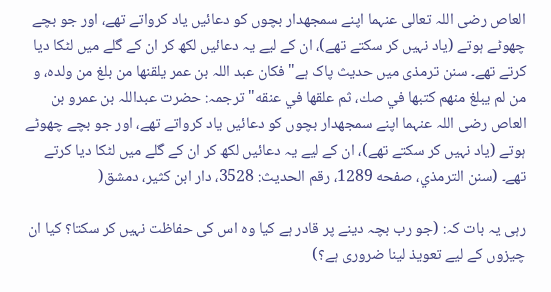العاص رضی اللہ تعالی عنہما اپنے سمجھدار بچوں کو دعائیں یاد کرواتے تھے، اور جو بچے چھوٹے ہوتے (یاد نہیں کر سکتے تھے)، ان کے لیے یہ دعائیں لکھ کر ان کے گلے میں لٹکا دیا کرتے تھے۔ سنن ترمذی میں حدیث پاک ہے"فكان عبد اللہ بن عمر يلقنها من بلغ من ولده، و من لم يبلغ منهم كتبها في صك، ثم علقها في عنقه" ترجمہ: حضرت عبداللہ بن عمرو بن العاص رضی اللہ عنہما اپنے سمجھدار بچوں کو دعائیں یاد کرواتے تھے، اور جو بچے چھوٹے ہوتے (یاد نہیں کر سکتے تھے)، ان کے لیے یہ دعائیں لکھ کر ان کے گلے میں لٹکا دیا کرتے تھے۔ (سنن الترمذي، صفحه 1289، رقم الحدیث: 3528، دار ابن کثیر، دمشق(

رہی یہ بات کہ: (جو رب بچہ دینے پر قادر ہے کیا وہ اس کی حفاظت نہیں کر سکتا؟ کیا ان چیزوں کے لیے تعویذ لینا ضروری ہے؟)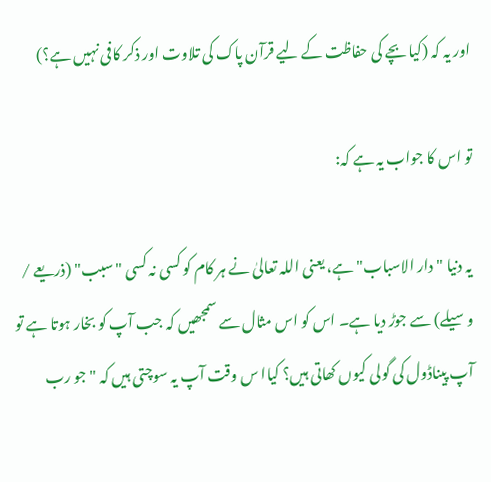اور یہ کہ (کیا بچے کی حفاظت کے لیے قرآن پاک کی تلاوت اور ذکر کافی نہیں ہے؟)

تو اس کا جواب یہ ہے کہ:

یہ دنیا "دار الاسباب" ہے، یعنی اللہ تعالیٰ نے ہر کام کو کسی نہ کسی "سبب" (ذریعے / وسیلے) سے جوڑ دیا ہے۔ اس کو اس مثال سے سمجھیں کہ جب آپ کو بخار ہوتا ہے تو آپ پیناڈول کی گولی کیوں کھاتی ہیں؟ کیاا س وقت آپ یہ سوچتی ہیں کہ "جو رب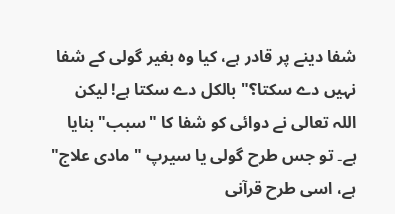شفا دینے پر قادر ہے، کیا وہ بغیر گولی کے شفا نہیں دے سکتا؟" بالکل دے سکتا ہے! لیکن اللہ تعالی نے دوائی کو شفا کا "سبب" بنایا ہے۔ تو جس طرح گولی یا سیرپ "مادی علاج" ہے، اسی طرح قرآنی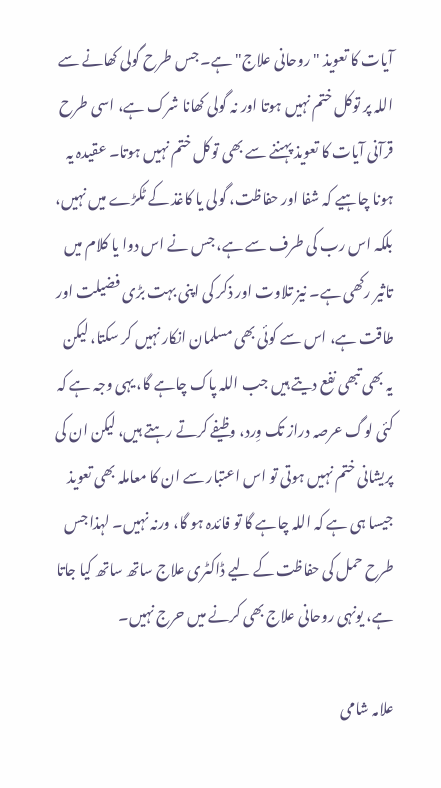آیات کا تعویذ "روحانی علاج" ہے۔ جس طرح گولی کھانے سے اللہ پر توکل ختم نہیں ہوتا اور نہ گولی کھانا شرک ہے، اسی طرح قرآنی آیات کا تعویذ پہننے سے بھی توکل ختم نہیں ہوتا۔ عقیدہ یہ ہونا چاہیے کہ شفا اور حفاظت، گولی یا کاغذ کے ٹکڑے میں نہیں، بلکہ اس رب کی طرف سے ہے، جس نے اس دوا یا کلام میں تاثیر رکھی ہے۔ نیز تلاوت اور ذکر کی اپنی بہت بڑی فضیلت اور طاقت ہے، اس سے کوئی بھی مسلمان انکار نہیں کر سکتا، لیکن یہ بھی تبھی نفع دیتے ہیں جب اللہ پاک چاہے گا، یہی وجہ ہے کہ کئی لوگ عرصہ دراز تک وِرد، وظیفے کرتے رہتے ہیں، لیکن ان کی پریشانی ختم نہیں ہوتی تو اس اعتبار سے ان کا معاملہ بھی تعویذ جیسا ہی ہے کہ اللہ چاہے گا تو فائدہ ہو گا، ورنہ نہیں۔ لہذا جس طرح حمل کی حفاظت کے لیے ڈاکٹری علاج ساتھ ساتھ کیا جاتا ہے، یونہی روحانی علاج بھی کرنے میں حرج نہیں۔

علامہ شامی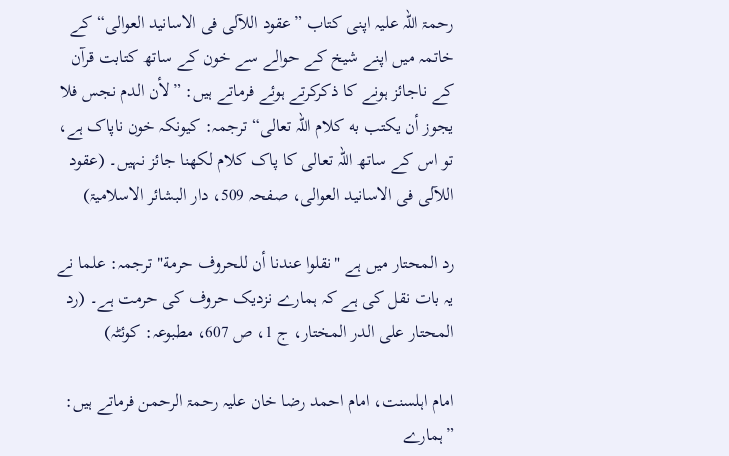رحمۃ اللہ علیہ اپنی کتاب ”عقود اللآلی فی الاسانید العوالی“ کے خاتمہ میں اپنے شیخ کے حوالے سے خون کے ساتھ کتابت قرآن کے ناجائز ہونے کا ذکرکرتے ہوئے فرماتے ہیں: ”لأن الدم نجس فلا يجوز أن يكتب به كلام اللہ تعالى“ ترجمہ: کیونکہ خون ناپاک ہے، تو اس کے ساتھ اللہ تعالی کا پاک کلام لکھنا جائز نہیں۔ (عقود اللآلی فی الاسانید العوالی، صفحہ 509، دار البشائر الاسلامیۃ)

رد المحتار میں ہے "نقلوا عندنا أن للحروف حرمة" ترجمہ: علما نے یہ بات نقل کی ہے کہ ہمارے نزدیک حروف کی حرمت ہے۔ (رد المحتار علی الدر المختار، ج 1، ص 607، مطبوعہ: کوئٹہ)

امام اہلسنت، امام احمد رضا خان علیہ رحمۃ الرحمن فرماتے ہیں: ”ہمارے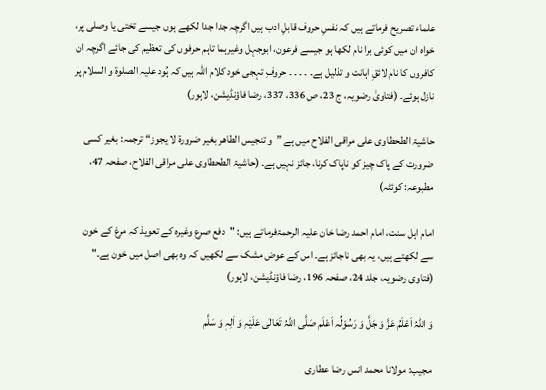علماء تصریح فرماتے ہیں کہ نفسِ حروف قابلِ ادب ہیں اگرچہ جدا جدا لکھے ہوں جیسے تختی یا وصلی پر، خواہ ان میں کوئی برا نام لکھا ہو جیسے فرعون، ابوجہل وغیرہما تاہم حرفوں کی تعظیم کی جائے اگرچہ ان کافروں کا نام لائقِ اہانت و تذلیل ہے۔ ۔ ۔ ۔ ۔ حروفِ تہجی خود کلام اللہ ہیں کہ ہُود علیہ الصلوۃ و السلام پر نازل ہوئے۔ (فتاویٰ رضویہ، ج 23، ص 336، 337، رضا فاؤنڈیشن، لاہور)

حاشیۃ الطحطاوی علی مراقی الفلاح میں ہے ”و تنجیس الطاھر بغیر ضرورۃ لا یجوز“ ترجمہ: بغیر کسی ضرورت کے پاک چیز کو ناپاک کرنا، جائز نہیں ہے۔ (حاشیۃ الطحطاوی علی مراقی الفلاح، صفحہ 47، مطبوعہ: کوئٹہ)

امام اہل سنت، امام احمد رضا خان علیہ الرحمۃفرماتے ہیں: "دفع صرع وغیرہ کے تعویذ کہ مرغ کے خون سے لکھتے ہیں، یہ بھی ناجائز ہے۔ اس کے عوض مشک سے لکھیں کہ وہ بھی اصل میں خون ہے۔" (فتاوی رضویہ، جلد 24، صفحہ 196، رضا فاؤنڈیشن، لاہور)

وَ اللہُ اَعْلَمُ عَزَّ وَ جَلَّ وَ رَسُوْلُہ اَعْلَم صَلَّی اللہُ تَعَالٰی عَلَیْہِ وَ اٰلِہٖ وَ سَلَّم

مجیب: مولانا محمد انس رضا عطاری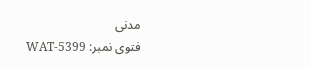مدنی
فتوی نمبر: WAT-5399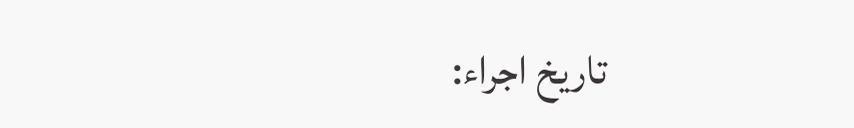تاریخ اجراء: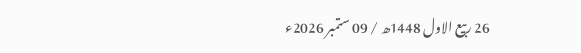26 ربیع الاول 1448ھ / 09 ستمبر 2026ء